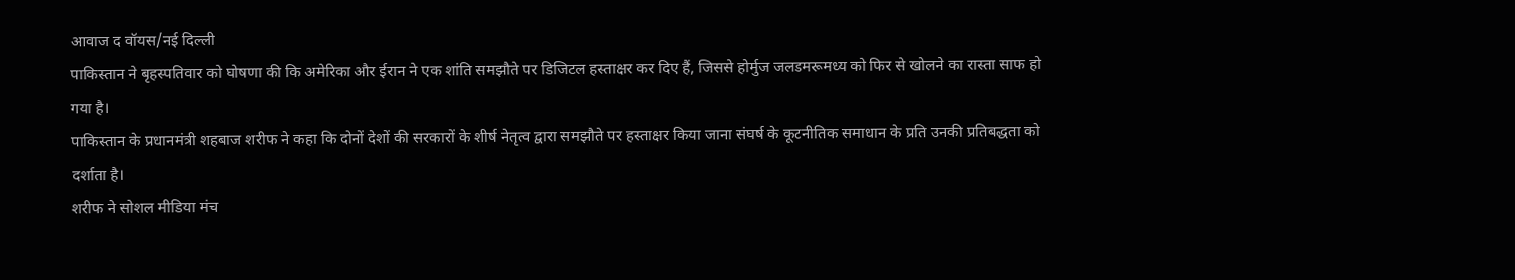आवाज द वॉयस/नई दिल्ली
पाकिस्तान ने बृहस्पतिवार को घोषणा की कि अमेरिका और ईरान ने एक शांति समझौते पर डिजिटल हस्ताक्षर कर दिए हैं, जिससे होर्मुज जलडमरूमध्य को फिर से खोलने का रास्ता साफ हो गया है।
पाकिस्तान के प्रधानमंत्री शहबाज शरीफ ने कहा कि दोनों देशों की सरकारों के शीर्ष नेतृत्व द्वारा समझौते पर हस्ताक्षर किया जाना संघर्ष के कूटनीतिक समाधान के प्रति उनकी प्रतिबद्धता को दर्शाता है।
शरीफ ने सोशल मीडिया मंच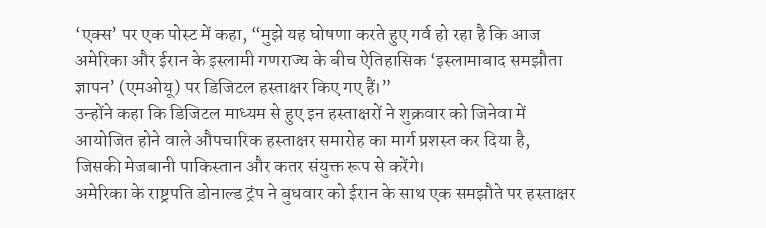‘एक्स’ पर एक पोस्ट में कहा, “मुझे यह घोषणा करते हुए गर्व हो रहा है कि आज अमेरिका और ईरान के इस्लामी गणराज्य के बीच ऐतिहासिक ‘इस्लामाबाद समझौता ज्ञापन’ (एमओयू) पर डिजिटल हस्ताक्षर किए गए हैं।”
उन्होंने कहा कि डिजिटल माध्यम से हुए इन हस्ताक्षरों ने शुक्रवार को जिनेवा में आयोजित होने वाले औपचारिक हस्ताक्षर समारोह का मार्ग प्रशस्त कर दिया है, जिसकी मेजबानी पाकिस्तान और कतर संयुक्त रूप से करेंगे।
अमेरिका के राष्ट्रपति डोनाल्ड ट्रंप ने बुधवार को ईरान के साथ एक समझौते पर हस्ताक्षर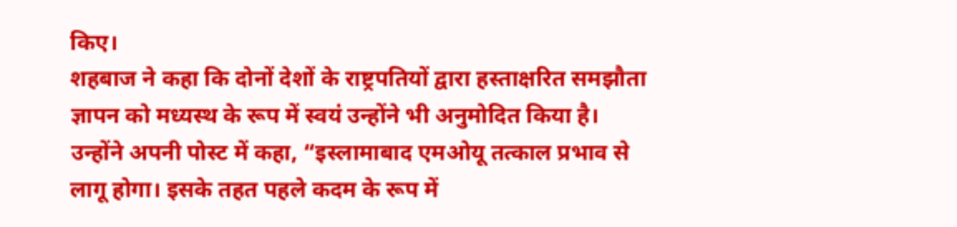किए।
शहबाज ने कहा कि दोनों देशों के राष्ट्रपतियों द्वारा हस्ताक्षरित समझौता ज्ञापन को मध्यस्थ के रूप में स्वयं उन्होंने भी अनुमोदित किया है।
उन्होंने अपनी पोस्ट में कहा, “इस्लामाबाद एमओयू तत्काल प्रभाव से लागू होगा। इसके तहत पहले कदम के रूप में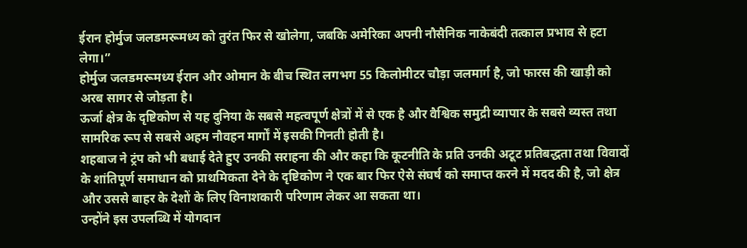ईरान होर्मुज जलडमरूमध्य को तुरंत फिर से खोलेगा, जबकि अमेरिका अपनी नौसैनिक नाकेबंदी तत्काल प्रभाव से हटा लेगा।”
होर्मुज जलडमरूमध्य ईरान और ओमान के बीच स्थित लगभग 55 किलोमीटर चौड़ा जलमार्ग है, जो फारस की खाड़ी को अरब सागर से जोड़ता है।
ऊर्जा क्षेत्र के दृष्टिकोण से यह दुनिया के सबसे महत्वपूर्ण क्षेत्रों में से एक है और वैश्विक समुद्री व्यापार के सबसे व्यस्त तथा सामरिक रूप से सबसे अहम नौवहन मार्गों में इसकी गिनती होती है।
शहबाज ने ट्रंप को भी बधाई देते हुए उनकी सराहना की और कहा कि कूटनीति के प्रति उनकी अटूट प्रतिबद्धता तथा विवादों के शांतिपूर्ण समाधान को प्राथमिकता देने के दृष्टिकोण ने एक बार फिर ऐसे संघर्ष को समाप्त करने में मदद की है, जो क्षेत्र और उससे बाहर के देशों के लिए विनाशकारी परिणाम लेकर आ सकता था।
उन्होंने इस उपलब्धि में योगदान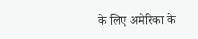के लिए अमेरिका के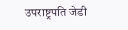उपराष्ट्रपति जेडी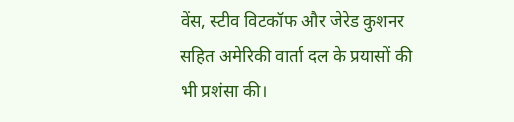वेंस, स्टीव विटकॉफ और जेरेड कुशनर सहित अमेरिकी वार्ता दल के प्रयासों की भी प्रशंसा की।